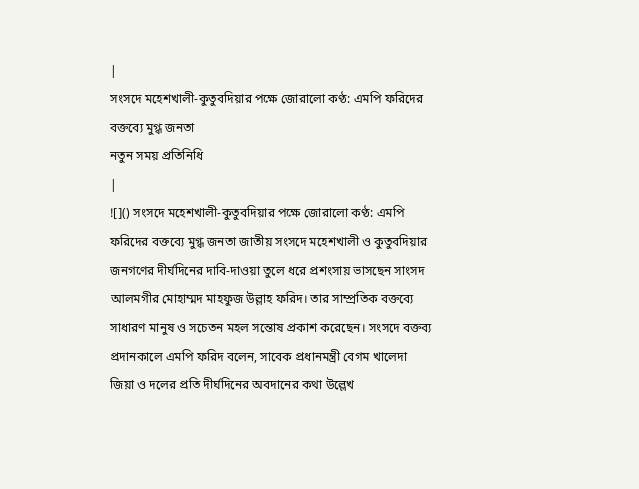|
সংসদে মহেশখালী-কুতুবদিয়ার পক্ষে জোরালো কণ্ঠ: এমপি ফরিদের বক্তব্যে মুগ্ধ জনতা
নতুন সময় প্রতিনিধি
|
![]() সংসদে মহেশখালী-কুতুবদিয়ার পক্ষে জোরালো কণ্ঠ: এমপি ফরিদের বক্তব্যে মুগ্ধ জনতা জাতীয় সংসদে মহেশখালী ও কুতুবদিয়ার জনগণের দীর্ঘদিনের দাবি-দাওয়া তুলে ধরে প্রশংসায় ভাসছেন সাংসদ আলমগীর মোহাম্মদ মাহফুজ উল্লাহ ফরিদ। তার সাম্প্রতিক বক্তব্যে সাধারণ মানুষ ও সচেতন মহল সন্তোষ প্রকাশ করেছেন। সংসদে বক্তব্য প্রদানকালে এমপি ফরিদ বলেন, সাবেক প্রধানমন্ত্রী বেগম খালেদা জিয়া ও দলের প্রতি দীর্ঘদিনের অবদানের কথা উল্লেখ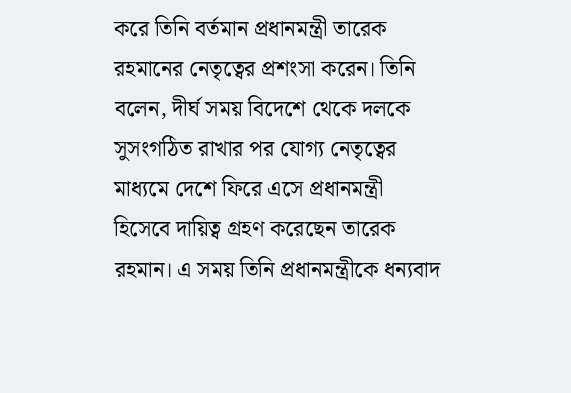করে তিনি বর্তমান প্রধানমন্ত্রী তারেক রহমানের নেতৃত্বের প্রশংসা করেন। তিনি বলেন, দীর্ঘ সময় বিদেশে থেকে দলকে সুসংগঠিত রাখার পর যোগ্য নেতৃত্বের মাধ্যমে দেশে ফিরে এসে প্রধানমন্ত্রী হিসেবে দায়িত্ব গ্রহণ করেছেন তারেক রহমান। এ সময় তিনি প্রধানমন্ত্রীকে ধন্যবাদ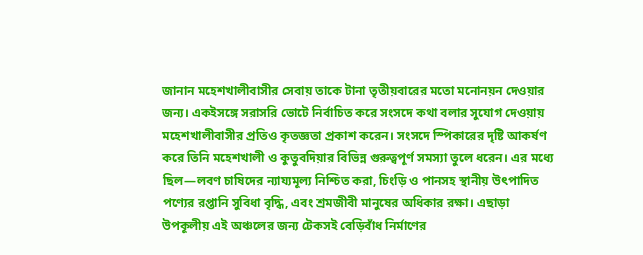জানান মহেশখালীবাসীর সেবায় তাকে টানা তৃতীয়বারের মতো মনোনয়ন দেওয়ার জন্য। একইসঙ্গে সরাসরি ভোটে নির্বাচিত করে সংসদে কথা বলার সুযোগ দেওয়ায় মহেশখালীবাসীর প্রতিও কৃতজ্ঞতা প্রকাশ করেন। সংসদে স্পিকারের দৃষ্টি আকর্ষণ করে তিনি মহেশখালী ও কুতুবদিয়ার বিভিন্ন গুরুত্বপূর্ণ সমস্যা তুলে ধরেন। এর মধ্যে ছিল—লবণ চাষিদের ন্যায্যমূল্য নিশ্চিত করা, চিংড়ি ও পানসহ স্থানীয় উৎপাদিত পণ্যের রপ্তানি সুবিধা বৃদ্ধি, এবং শ্রমজীবী মানুষের অধিকার রক্ষা। এছাড়া উপকূলীয় এই অঞ্চলের জন্য টেকসই বেড়িবাঁধ নির্মাণের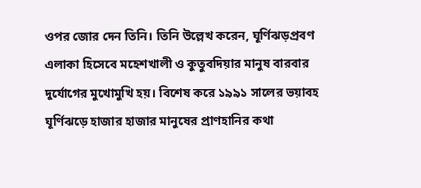ওপর জোর দেন তিনি। তিনি উল্লেখ করেন, ঘূর্ণিঝড়প্রবণ এলাকা হিসেবে মহেশখালী ও কুতুবদিয়ার মানুষ বারবার দুর্যোগের মুখোমুখি হয়। বিশেষ করে ১৯৯১ সালের ভয়াবহ ঘূর্ণিঝড়ে হাজার হাজার মানুষের প্রাণহানির কথা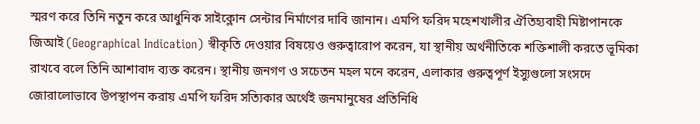স্মরণ করে তিনি নতুন করে আধুনিক সাইক্লোন সেন্টার নির্মাণের দাবি জানান। এমপি ফরিদ মহেশখালীর ঐতিহ্যবাহী মিষ্টাপানকে জিআই (Geographical Indication) স্বীকৃতি দেওয়ার বিষয়েও গুরুত্বারোপ করেন, যা স্থানীয় অর্থনীতিকে শক্তিশালী করতে ভূমিকা রাখবে বলে তিনি আশাবাদ ব্যক্ত করেন। স্থানীয় জনগণ ও সচেতন মহল মনে করেন, এলাকার গুরুত্বপূর্ণ ইস্যুগুলো সংসদে জোরালোভাবে উপস্থাপন করায় এমপি ফরিদ সত্যিকার অর্থেই জনমানুষের প্রতিনিধি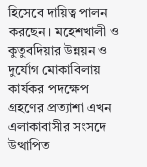হিসেবে দায়িত্ব পালন করছেন। মহেশখালী ও কুতুবদিয়ার উন্নয়ন ও দুর্যোগ মোকাবিলায় কার্যকর পদক্ষেপ গ্রহণের প্রত্যাশা এখন এলাকাবাসীর সংসদে উত্থাপিত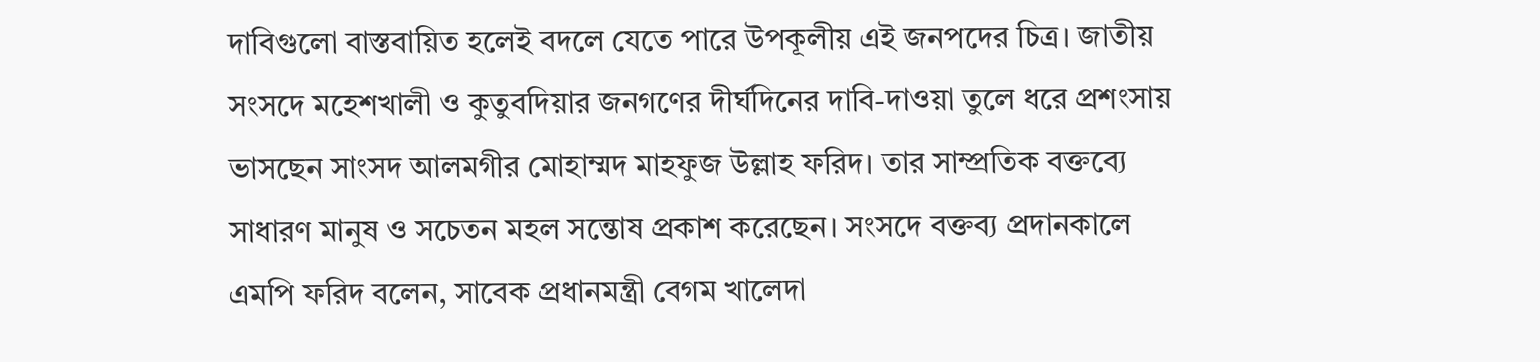দাবিগুলো বাস্তবায়িত হলেই বদলে যেতে পারে উপকূলীয় এই জনপদের চিত্র। জাতীয় সংসদে মহেশখালী ও কুতুবদিয়ার জনগণের দীর্ঘদিনের দাবি-দাওয়া তুলে ধরে প্রশংসায় ভাসছেন সাংসদ আলমগীর মোহাম্মদ মাহফুজ উল্লাহ ফরিদ। তার সাম্প্রতিক বক্তব্যে সাধারণ মানুষ ও সচেতন মহল সন্তোষ প্রকাশ করেছেন। সংসদে বক্তব্য প্রদানকালে এমপি ফরিদ বলেন, সাবেক প্রধানমন্ত্রী বেগম খালেদা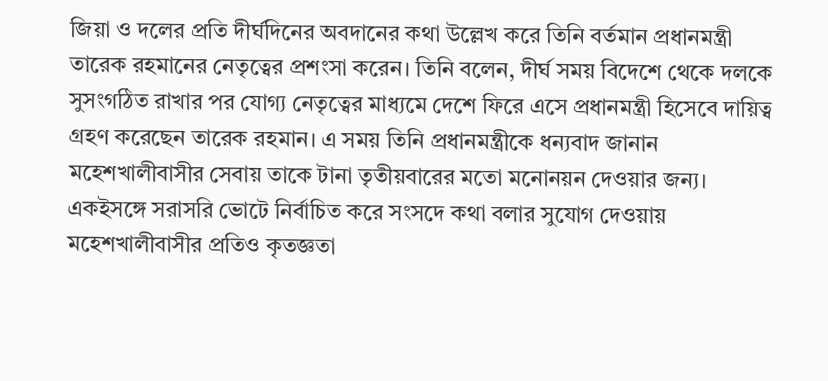জিয়া ও দলের প্রতি দীর্ঘদিনের অবদানের কথা উল্লেখ করে তিনি বর্তমান প্রধানমন্ত্রী তারেক রহমানের নেতৃত্বের প্রশংসা করেন। তিনি বলেন, দীর্ঘ সময় বিদেশে থেকে দলকে সুসংগঠিত রাখার পর যোগ্য নেতৃত্বের মাধ্যমে দেশে ফিরে এসে প্রধানমন্ত্রী হিসেবে দায়িত্ব গ্রহণ করেছেন তারেক রহমান। এ সময় তিনি প্রধানমন্ত্রীকে ধন্যবাদ জানান মহেশখালীবাসীর সেবায় তাকে টানা তৃতীয়বারের মতো মনোনয়ন দেওয়ার জন্য। একইসঙ্গে সরাসরি ভোটে নির্বাচিত করে সংসদে কথা বলার সুযোগ দেওয়ায় মহেশখালীবাসীর প্রতিও কৃতজ্ঞতা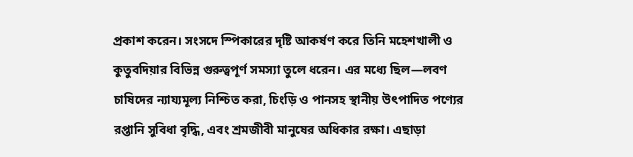প্রকাশ করেন। সংসদে স্পিকারের দৃষ্টি আকর্ষণ করে তিনি মহেশখালী ও কুতুবদিয়ার বিভিন্ন গুরুত্বপূর্ণ সমস্যা তুলে ধরেন। এর মধ্যে ছিল—লবণ চাষিদের ন্যায্যমূল্য নিশ্চিত করা, চিংড়ি ও পানসহ স্থানীয় উৎপাদিত পণ্যের রপ্তানি সুবিধা বৃদ্ধি, এবং শ্রমজীবী মানুষের অধিকার রক্ষা। এছাড়া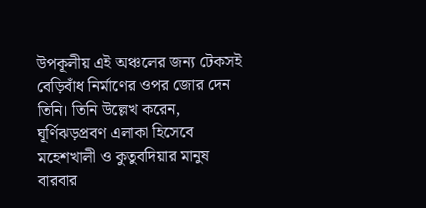উপকূলীয় এই অঞ্চলের জন্য টেকসই বেড়িবাঁধ নির্মাণের ওপর জোর দেন তিনি। তিনি উল্লেখ করেন, ঘূর্ণিঝড়প্রবণ এলাকা হিসেবে মহেশখালী ও কুতুবদিয়ার মানুষ বারবার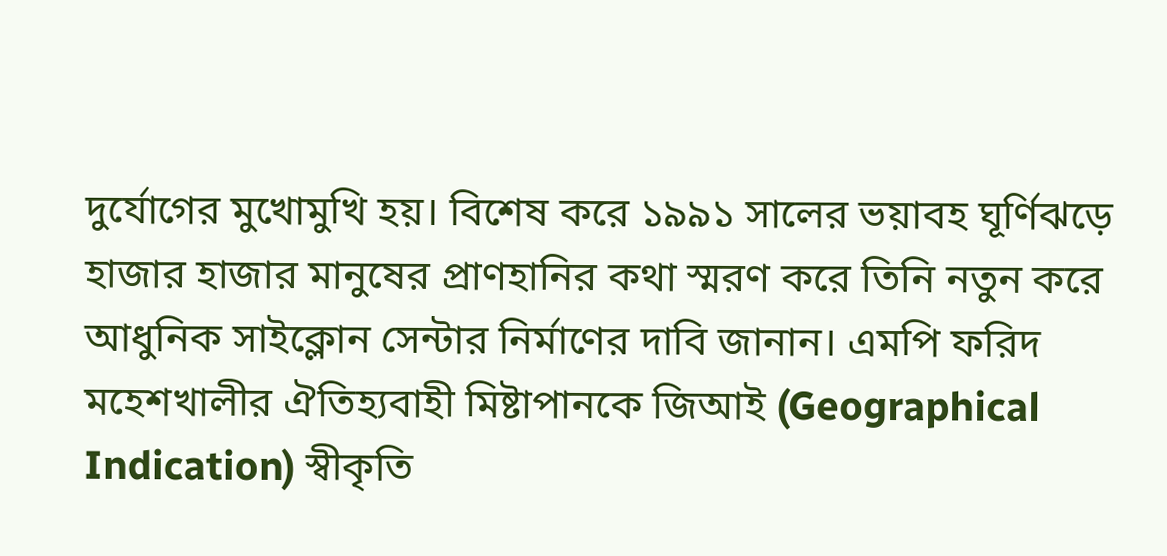দুর্যোগের মুখোমুখি হয়। বিশেষ করে ১৯৯১ সালের ভয়াবহ ঘূর্ণিঝড়ে হাজার হাজার মানুষের প্রাণহানির কথা স্মরণ করে তিনি নতুন করে আধুনিক সাইক্লোন সেন্টার নির্মাণের দাবি জানান। এমপি ফরিদ মহেশখালীর ঐতিহ্যবাহী মিষ্টাপানকে জিআই (Geographical Indication) স্বীকৃতি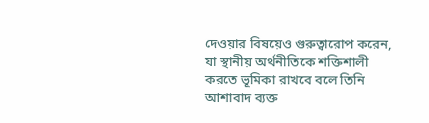দেওয়ার বিষয়েও গুরুত্বারোপ করেন, যা স্থানীয় অর্থনীতিকে শক্তিশালী করতে ভূমিকা রাখবে বলে তিনি আশাবাদ ব্যক্ত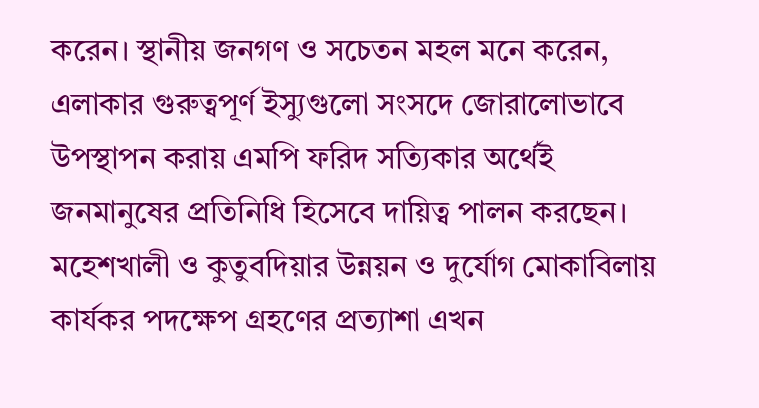করেন। স্থানীয় জনগণ ও সচেতন মহল মনে করেন, এলাকার গুরুত্বপূর্ণ ইস্যুগুলো সংসদে জোরালোভাবে উপস্থাপন করায় এমপি ফরিদ সত্যিকার অর্থেই জনমানুষের প্রতিনিধি হিসেবে দায়িত্ব পালন করছেন। মহেশখালী ও কুতুবদিয়ার উন্নয়ন ও দুর্যোগ মোকাবিলায় কার্যকর পদক্ষেপ গ্রহণের প্রত্যাশা এখন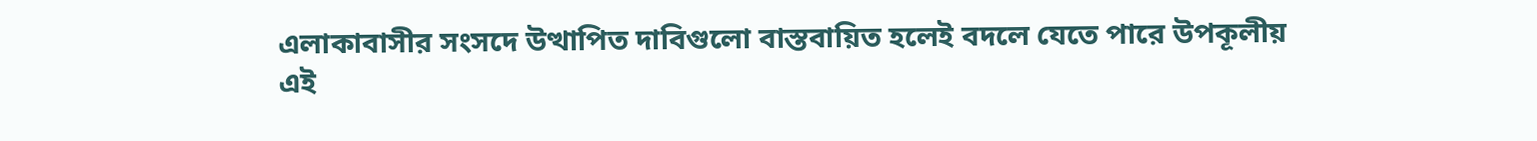এলাকাবাসীর সংসদে উত্থাপিত দাবিগুলো বাস্তবায়িত হলেই বদলে যেতে পারে উপকূলীয় এই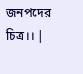জনপদের চিত্র।। |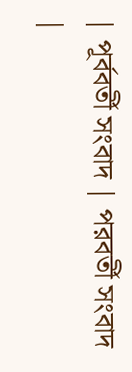| পূর্ববর্তী সংবাদ | পরবর্তী সংবাদ |